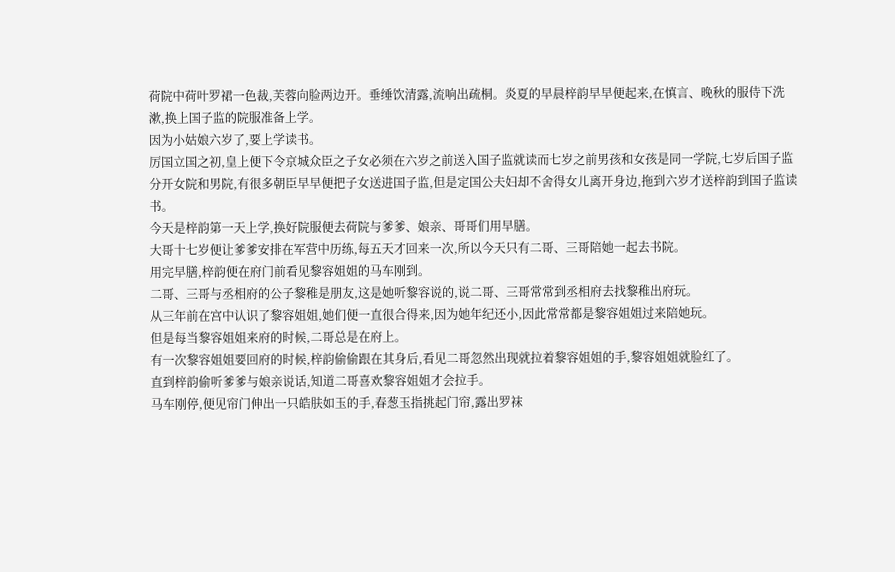荷院中荷叶罗裙一色裁,芙蓉向脸两边开。垂缍饮清露,流响出疏桐。炎夏的早晨梓韵早早便起来,在慎言、晚秋的服侍下洗漱,换上国子监的院服准备上学。
因为小姑娘六岁了,要上学读书。
厉国立国之初,皇上便下令京城众臣之子女必须在六岁之前送入国子监就读而七岁之前男孩和女孩是同一学院,七岁后国子监分开女院和男院,有很多朝臣早早便把子女送进国子监,但是定国公夫妇却不舍得女儿离开身边,拖到六岁才送梓韵到国子监读书。
今天是梓韵第一天上学,换好院服便去荷院与爹爹、娘亲、哥哥们用早膳。
大哥十七岁便让爹爹安排在军营中历练,每五天才回来一次,所以今天只有二哥、三哥陪她一起去书院。
用完早膳,梓韵便在府门前看见黎容姐姐的马车刚到。
二哥、三哥与丞相府的公子黎稚是朋友,这是她听黎容说的,说二哥、三哥常常到丞相府去找黎稚出府玩。
从三年前在宫中认识了黎容姐姐,她们便一直很合得来,因为她年纪还小,因此常常都是黎容姐姐过来陪她玩。
但是每当黎容姐姐来府的时候,二哥总是在府上。
有一次黎容姐姐要回府的时候,梓韵偷偷跟在其身后,看见二哥忽然出现就拉着黎容姐姐的手,黎容姐姐就脸红了。
直到梓韵偷听爹爹与娘亲说话,知道二哥喜欢黎容姐姐才会拉手。
马车刚停,便见帘门伸出一只皓肤如玉的手,春葱玉指挑起门帘,露出罗袜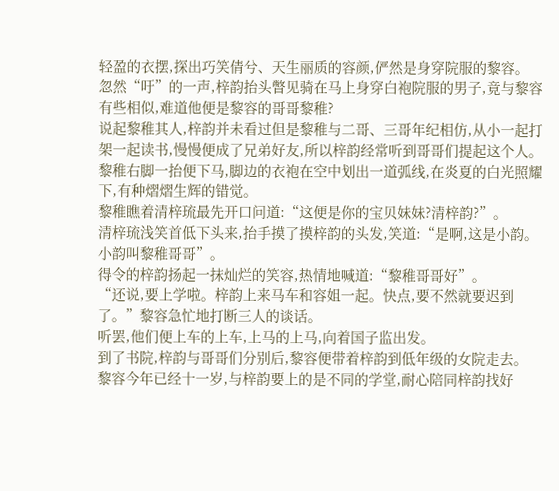轻盈的衣摆,探出巧笑倩兮、天生丽质的容颜,俨然是身穿院服的黎容。
忽然“吁”的一声,梓韵抬头瞥见骑在马上身穿白袍院服的男子,竟与黎容有些相似,难道他便是黎容的哥哥黎稚?
说起黎稚其人,梓韵并未看过但是黎稚与二哥、三哥年纪相仿,从小一起打架一起读书,慢慢便成了兄弟好友,所以梓韵经常听到哥哥们提起这个人。
黎稚右脚一抬便下马,脚边的衣袍在空中划出一道弧线,在炎夏的白光照耀下,有种熠熠生辉的错觉。
黎稚瞧着清梓琉最先开口问道:“这便是你的宝贝妹妹?清梓韵?”。
清梓琉浅笑首低下头来,抬手摸了摸梓韵的头发,笑道:“是啊,这是小韵。小韵叫黎稚哥哥”。
得令的梓韵扬起一抹灿烂的笑容,热情地喊道:“黎稚哥哥好”。
“还说,要上学啦。梓韵上来马车和容姐一起。快点,要不然就要迟到了。”黎容急忙地打断三人的谈话。
听罢,他们便上车的上车,上马的上马,向着国子监出发。
到了书院,梓韵与哥哥们分别后,黎容便带着梓韵到低年级的女院走去。
黎容今年已经十一岁,与梓韵要上的是不同的学堂,耐心陪同梓韵找好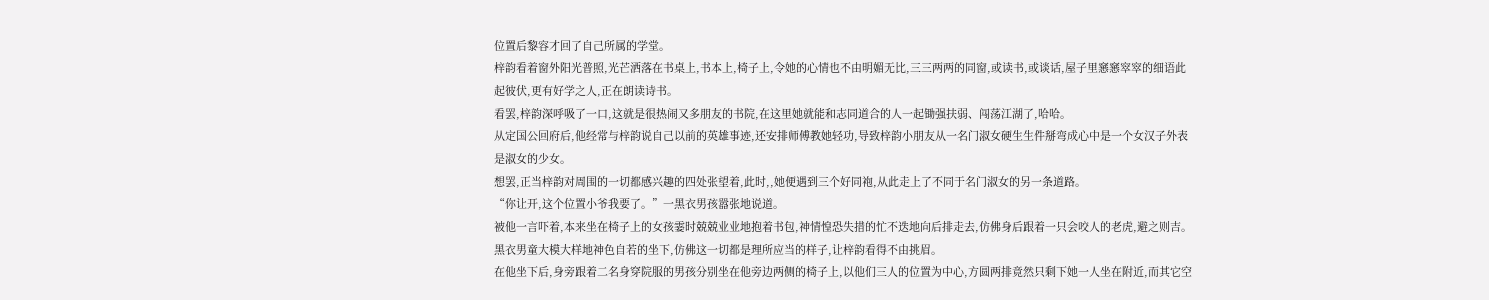位置后黎容才回了自己所属的学堂。
梓韵看着窗外阳光普照,光芒洒落在书桌上,书本上,椅子上,令她的心情也不由明媚无比,三三两两的同窗,或读书,或谈话,屋子里窸窸窣窣的细语此起彼伏,更有好学之人,正在朗读诗书。
看罢,梓韵深呼吸了一口,这就是很热闹又多朋友的书院,在这里她就能和志同道合的人一起锄强扶弱、闯荡江湖了,哈哈。
从定国公回府后,他经常与梓韵说自己以前的英雄事迹,还安排师傅教她轻功,导致梓韵小朋友从一名门淑女硬生生件掰弯成心中是一个女汉子外表是淑女的少女。
想罢,正当梓韵对周围的一切都感兴趣的四处张望着,此时,,她便遇到三个好同袍,从此走上了不同于名门淑女的另一条道路。
“你让开,这个位置小爷我要了。”一黑衣男孩嚣张地说道。
被他一言吓着,本来坐在椅子上的女孩霎时兢兢业业地抱着书包,神情惶恐失措的忙不迭地向后排走去,仿佛身后跟着一只会咬人的老虎,避之则吉。
黑衣男童大模大样地神色自若的坐下,仿佛这一切都是理所应当的样子,让梓韵看得不由挑眉。
在他坐下后,身旁跟着二名身穿院服的男孩分别坐在他旁边两侧的椅子上,以他们三人的位置为中心,方圆两排竟然只剩下她一人坐在附近,而其它空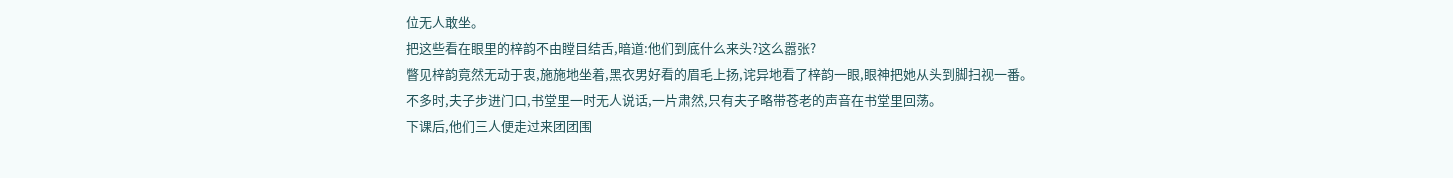位无人敢坐。
把这些看在眼里的梓韵不由瞠目结舌,暗道:他们到底什么来头?这么嚣张?
瞥见梓韵竟然无动于衷,施施地坐着,黑衣男好看的眉毛上扬,诧异地看了梓韵一眼,眼神把她从头到脚扫视一番。
不多时,夫子步进门口,书堂里一时无人说话,一片肃然,只有夫子略带苍老的声音在书堂里回荡。
下课后,他们三人便走过来团团围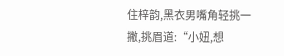住梓韵,黑衣男嘴角轻挑一撇,挑眉道:“小妞,想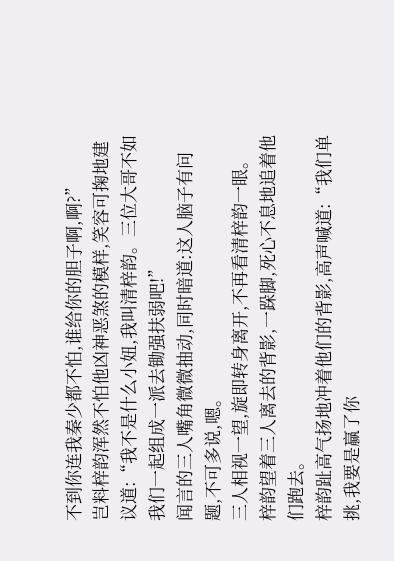不到你连我秦少都不怕,谁给你的胆子啊,啊?”
岂料梓韵浑然不怕他凶神恶煞的模样,笑容可掬地建议道:“我不是什么小妞,我叫清梓韵。三位大哥不如我们一起组成一派去锄强扶弱吧!”
闻言的三人嘴角微微抽动,同时暗道:这人脑子有问题,不可多说,嗯。
三人相视一望,旋即转身离开,不再看清梓韵一眼。
梓韵望着三人离去的背影,一跺脚,死心不息地追着他们跑去。
梓韵趾高气扬地冲着他们的背影,高声喊道:“我们单挑,我要是赢了你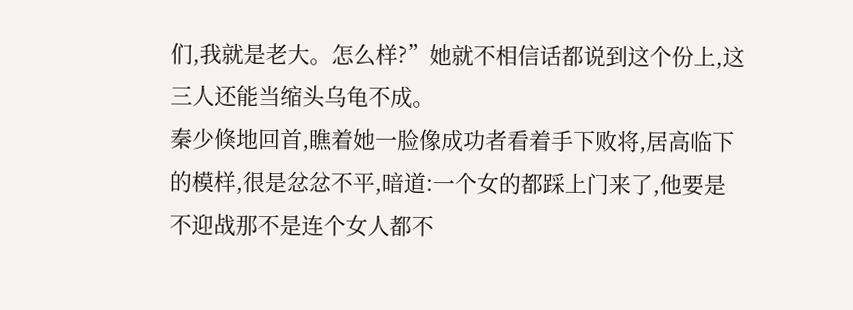们,我就是老大。怎么样?”她就不相信话都说到这个份上,这三人还能当缩头乌龟不成。
秦少倏地回首,瞧着她一脸像成功者看着手下败将,居高临下的模样,很是忿忿不平,暗道:一个女的都踩上门来了,他要是不迎战那不是连个女人都不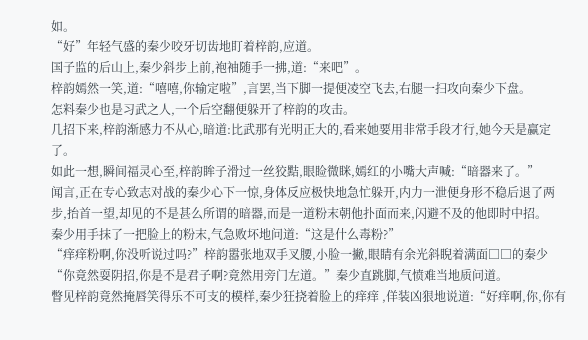如。
“好”年轻气盛的秦少咬牙切齿地盯着梓韵,应道。
国子监的后山上,秦少斜步上前,袍袖随手一拂,道:“来吧”。
梓韵嫣然一笑,道:“嘻嘻,你输定啦”,言罢,当下脚一提便凌空飞去,右腿一扫攻向秦少下盘。
怎料秦少也是习武之人,一个后空翻便躲开了梓韵的攻击。
几招下来,梓韵渐感力不从心,暗道:比武那有光明正大的,看来她要用非常手段才行,她今天是赢定了。
如此一想,瞬间福灵心至,梓韵眸子滑过一丝狡黠,眼睑微眯,嫣红的小嘴大声喊:“暗器来了。”
闻言,正在专心致志对战的秦少心下一惊,身体反应极快地急忙躲开,内力一泄便身形不稳后退了两步,抬首一望,却见的不是甚么所谓的暗器,而是一道粉末朝他扑面而来,闪避不及的他即时中招。
秦少用手抹了一把脸上的粉末,气急败坏地问道:“这是什么毒粉?”
“痒痒粉啊,你没听说过吗?”梓韵嚣张地双手叉腰,小脸一撇,眼睛有余光斜睨着满面□□的秦少
“你竟然耍阴招,你是不是君子啊?竟然用旁门左道。”秦少直跳脚,气愤难当地质问道。
瞥见梓韵竟然掩唇笑得乐不可支的模样,秦少狂挠着脸上的痒痒 ,佯装凶狠地说道:“好痒啊,你,你有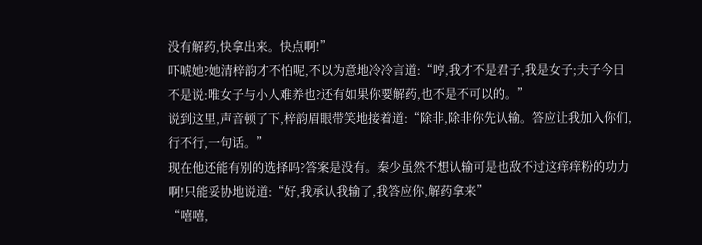没有解药,快拿出来。快点啊!”
吓唬她?她清梓韵才不怕呢,不以为意地冷冷言道:“哼,我才不是君子,我是女子;夫子今日不是说:唯女子与小人难养也?还有如果你要解药,也不是不可以的。”
说到这里,声音顿了下,梓韵眉眼带笑地接着道:“除非,除非你先认输。答应让我加入你们,行不行,一句话。”
现在他还能有别的选择吗?答案是没有。秦少虽然不想认输可是也敌不过这痒痒粉的功力啊!只能妥协地说道:“好,我承认我输了,我答应你,解药拿来”
“嘻嘻,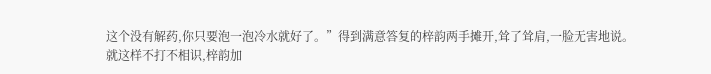这个没有解药,你只要泡一泡冷水就好了。”得到满意答复的梓韵两手摊开,耸了耸肩,一脸无害地说。
就这样不打不相识,梓韵加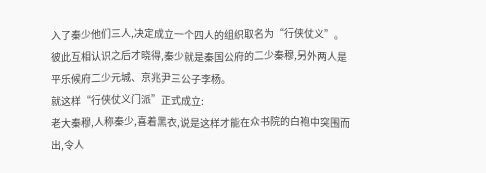入了秦少他们三人,决定成立一个四人的组织取名为“行侠仗义”。
彼此互相认识之后才晓得,秦少就是秦国公府的二少秦穆,另外两人是平乐候府二少元城、京兆尹三公子李杨。
就这样“行侠仗义门派”正式成立:
老大秦穆,人称秦少,喜着黑衣,说是这样才能在众书院的白袍中突围而出,令人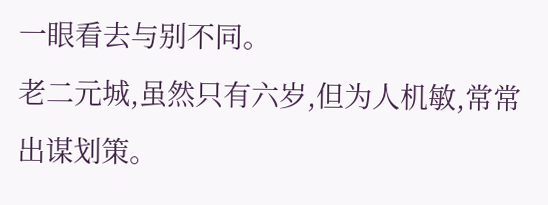一眼看去与别不同。
老二元城,虽然只有六岁,但为人机敏,常常出谋划策。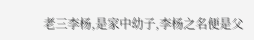老三李杨,是家中幼子,李杨之名便是父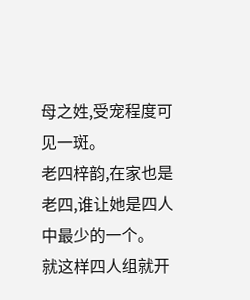母之姓,受宠程度可见一斑。
老四梓韵,在家也是老四,谁让她是四人中最少的一个。
就这样四人组就开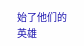始了他们的英雄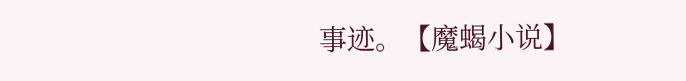事迹。【魔蝎小说】